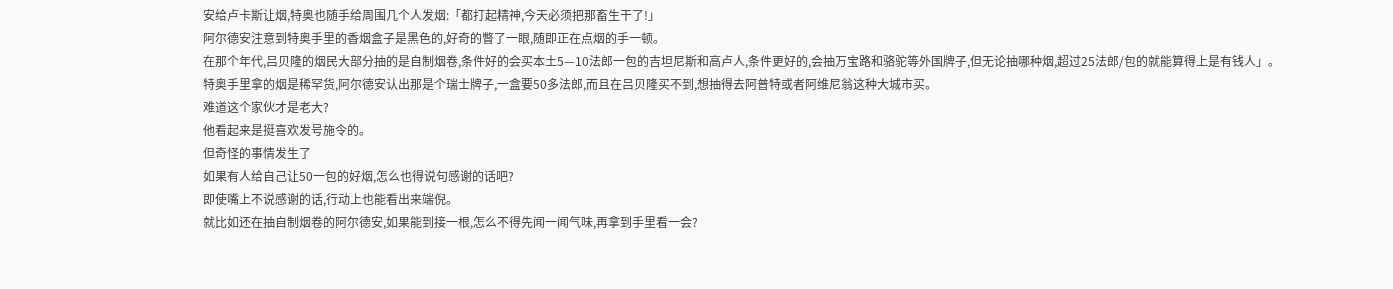安给卢卡斯让烟,特奥也随手给周围几个人发烟:「都打起精神,今天必须把那畜生干了!」
阿尔德安注意到特奥手里的香烟盒子是黑色的,好奇的瞥了一眼,随即正在点烟的手一顿。
在那个年代,吕贝隆的烟民大部分抽的是自制烟卷,条件好的会买本土5—10法郎一包的吉坦尼斯和高卢人,条件更好的,会抽万宝路和骆驼等外国牌子,但无论抽哪种烟,超过25法郎/包的就能算得上是有钱人」。
特奥手里拿的烟是稀罕货,阿尔德安认出那是个瑞士牌子,一盒要50多法郎,而且在吕贝隆买不到,想抽得去阿普特或者阿维尼翁这种大城市买。
难道这个家伙才是老大?
他看起来是挺喜欢发号施令的。
但奇怪的事情发生了
如果有人给自己让50一包的好烟,怎么也得说句感谢的话吧?
即使嘴上不说感谢的话,行动上也能看出来端倪。
就比如还在抽自制烟卷的阿尔德安,如果能到接一根,怎么不得先闻一闻气味,再拿到手里看一会?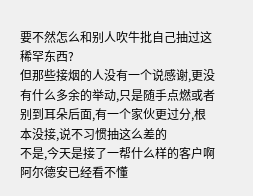要不然怎么和别人吹牛批自己抽过这稀罕东西?
但那些接烟的人没有一个说感谢,更没有什么多余的举动,只是随手点燃或者别到耳朵后面,有一个家伙更过分,根本没接,说不习惯抽这么差的
不是,今天是接了一帮什么样的客户啊阿尔德安已经看不懂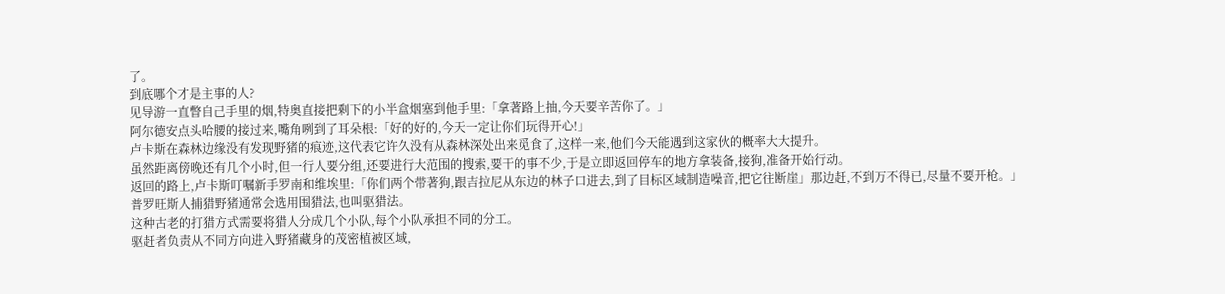了。
到底哪个才是主事的人?
见导游一直瞥自己手里的烟,特奥直接把剩下的小半盒烟塞到他手里:「拿著路上抽,今天要辛苦你了。」
阿尔德安点头哈腰的接过来,嘴角咧到了耳朵根:「好的好的,今天一定让你们玩得开心!」
卢卡斯在森林边缘没有发现野猪的痕迹,这代表它许久没有从森林深处出来觅食了,这样一来,他们今天能遇到这家伙的概率大大提升。
虽然距离傍晚还有几个小时,但一行人要分组,还要进行大范围的搜索,要干的事不少,于是立即返回停车的地方拿装备,接狗,准备开始行动。
返回的路上,卢卡斯叮嘱新手罗南和维埃里:「你们两个带著狗,跟吉拉尼从东边的林子口进去,到了目标区域制造噪音,把它往断崖」那边赶,不到万不得已,尽量不要开枪。」
普罗旺斯人捕猎野猪通常会选用围猎法,也叫驱猎法。
这种古老的打猎方式需要将猎人分成几个小队,每个小队承担不同的分工。
驱赶者负责从不同方向进入野猪藏身的茂密植被区域,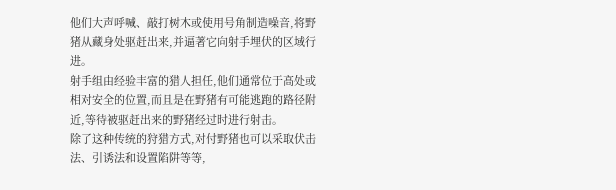他们大声呼喊、敲打树木或使用号角制造噪音,将野猪从藏身处驱赶出来,并逼著它向射手埋伏的区域行进。
射手组由经验丰富的猎人担任,他们通常位于高处或相对安全的位置,而且是在野猪有可能逃跑的路径附近,等待被驱赶出来的野猪经过时进行射击。
除了这种传统的狩猎方式,对付野猪也可以采取伏击法、引诱法和设置陷阱等等,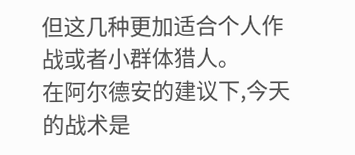但这几种更加适合个人作战或者小群体猎人。
在阿尔德安的建议下,今天的战术是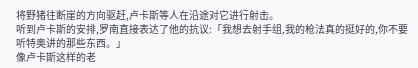将野猪往断崖的方向驱赶,卢卡斯等人在沿途对它进行射击。
听到卢卡斯的安排,罗南直接表达了他的抗议:「我想去射手组,我的枪法真的挺好的,你不要听特奥讲的那些东西。」
像卢卡斯这样的老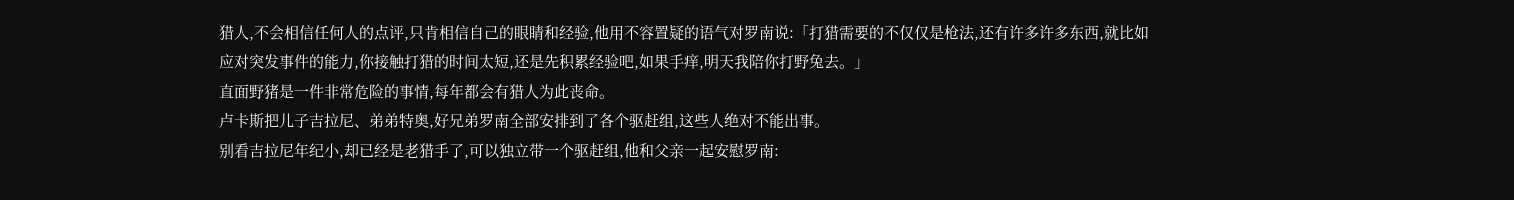猎人,不会相信任何人的点评,只肯相信自己的眼睛和经验,他用不容置疑的语气对罗南说:「打猎需要的不仅仅是枪法,还有许多许多东西,就比如应对突发事件的能力,你接触打猎的时间太短,还是先积累经验吧,如果手痒,明天我陪你打野兔去。」
直面野猪是一件非常危险的事情,每年都会有猎人为此丧命。
卢卡斯把儿子吉拉尼、弟弟特奥,好兄弟罗南全部安排到了各个驱赶组,这些人绝对不能出事。
别看吉拉尼年纪小,却已经是老猎手了,可以独立带一个驱赶组,他和父亲一起安慰罗南: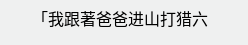「我跟著爸爸进山打猎六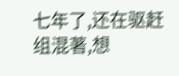七年了,还在驱赶组混著,想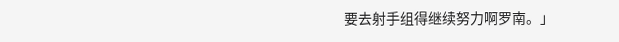要去射手组得继续努力啊罗南。」